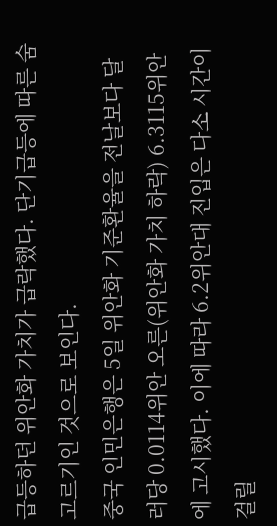급등하던 위안화 가치가 급락했다. 단기급등에 따른 숨고르기인 것으로 보인다.
중국 인민은행은 5일 위안화 기준환율을 전날보다 달러당 0.0114위안 오른(위안화 가치 하락) 6.3115위안에 고시했다. 이에 따라 6.2위안대 진입은 다소 시간이 걸릴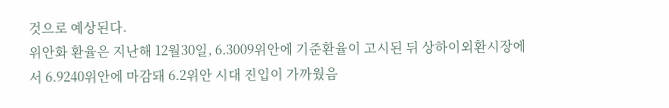것으로 예상된다.
위안화 환율은 지난해 12월30일, 6.3009위안에 기준환율이 고시된 뒤 상하이외환시장에서 6.9240위안에 마감돼 6.2위안 시대 진입이 가까웠음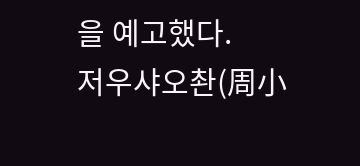을 예고했다.
저우샤오촨(周小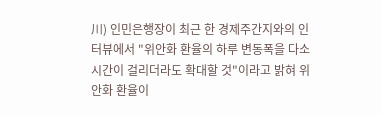川) 인민은행장이 최근 한 경제주간지와의 인터뷰에서 "위안화 환율의 하루 변동폭을 다소 시간이 걸리더라도 확대할 것"이라고 밝혀 위안화 환율이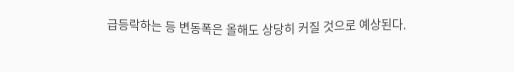급등락하는 등 변동폭은 올해도 상당히 커질 것으로 예상된다.